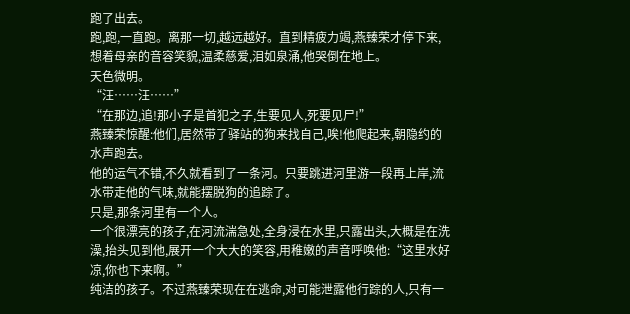跑了出去。
跑,跑,一直跑。离那一切,越远越好。直到精疲力竭,燕臻荣才停下来,想着母亲的音容笑貌,温柔慈爱,泪如泉涌,他哭倒在地上。
天色微明。
“汪……汪……”
“在那边,追!那小子是首犯之子,生要见人,死要见尸!”
燕臻荣惊醒:他们,居然带了驿站的狗来找自己,唉!他爬起来,朝隐约的水声跑去。
他的运气不错,不久就看到了一条河。只要跳进河里游一段再上岸,流水带走他的气味,就能摆脱狗的追踪了。
只是,那条河里有一个人。
一个很漂亮的孩子,在河流湍急处,全身浸在水里,只露出头,大概是在洗澡,抬头见到他,展开一个大大的笑容,用稚嫩的声音呼唤他:“这里水好凉,你也下来啊。”
纯洁的孩子。不过燕臻荣现在在逃命,对可能泄露他行踪的人,只有一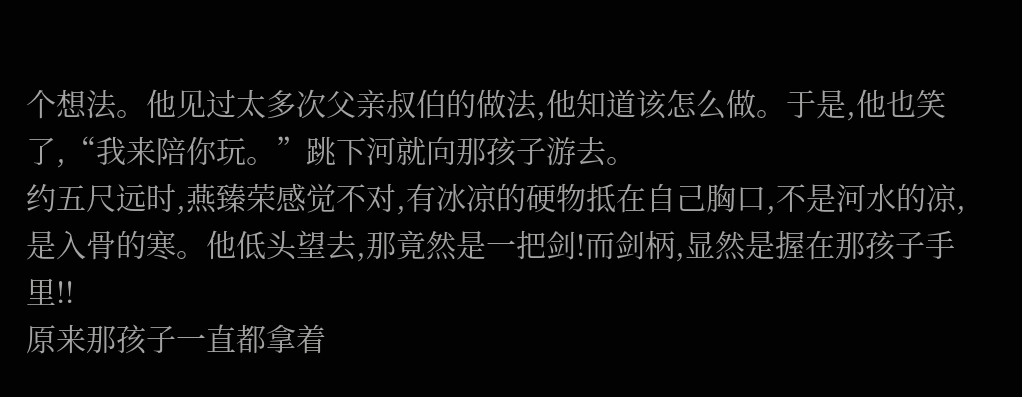个想法。他见过太多次父亲叔伯的做法,他知道该怎么做。于是,他也笑了,“我来陪你玩。”跳下河就向那孩子游去。
约五尺远时,燕臻荣感觉不对,有冰凉的硬物抵在自己胸口,不是河水的凉,是入骨的寒。他低头望去,那竟然是一把剑!而剑柄,显然是握在那孩子手里!!
原来那孩子一直都拿着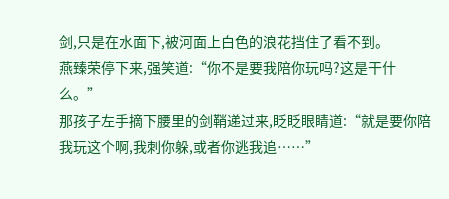剑,只是在水面下,被河面上白色的浪花挡住了看不到。
燕臻荣停下来,强笑道:“你不是要我陪你玩吗?这是干什么。”
那孩子左手摘下腰里的剑鞘递过来,眨眨眼睛道:“就是要你陪我玩这个啊,我刺你躲,或者你逃我追……”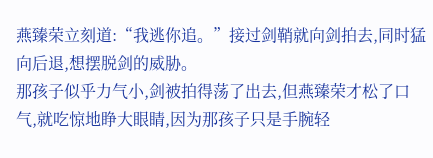燕臻荣立刻道:“我逃你追。”接过剑鞘就向剑拍去,同时猛向后退,想摆脱剑的威胁。
那孩子似乎力气小,剑被拍得荡了出去,但燕臻荣才松了口气,就吃惊地睁大眼睛,因为那孩子只是手腕轻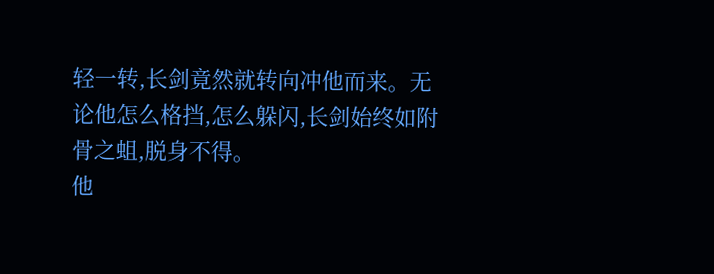轻一转,长剑竟然就转向冲他而来。无论他怎么格挡,怎么躲闪,长剑始终如附骨之蛆,脱身不得。
他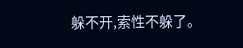躲不开,索性不躲了。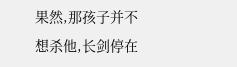果然,那孩子并不想杀他,长剑停在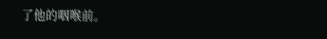了他的咽喉前。